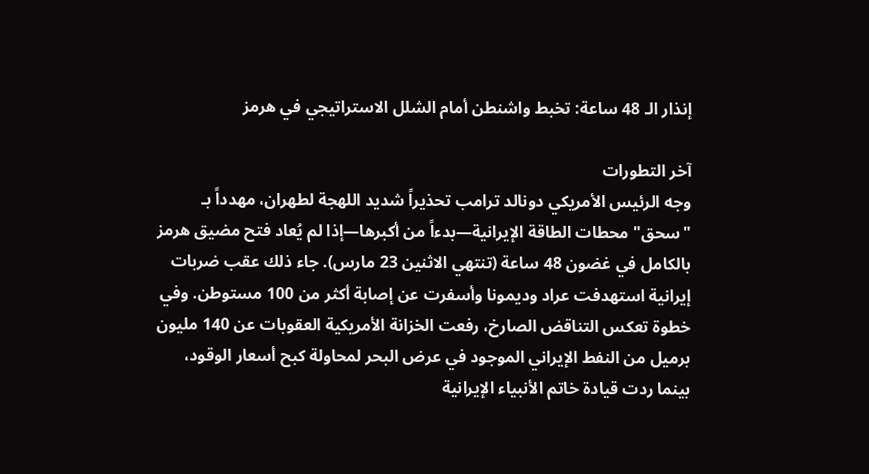إنذار الـ 48 ساعة: تخبط واشنطن أمام الشلل الاستراتيجي في هرمز

آخر التطورات
وجه الرئيس الأمريكي دونالد ترامب تحذيراً شديد اللهجة لطهران، مهدداً بـ "سحق" محطات الطاقة الإيرانية—بدءاً من أكبرها—إذا لم يُعاد فتح مضيق هرمز بالكامل في غضون 48 ساعة (تنتهي الاثنين 23 مارس). جاء ذلك عقب ضربات إيرانية استهدفت عراد وديمونا وأسفرت عن إصابة أكثر من 100 مستوطن. وفي خطوة تعكس التناقض الصارخ، رفعت الخزانة الأمريكية العقوبات عن 140 مليون برميل من النفط الإيراني الموجود في عرض البحر لمحاولة كبح أسعار الوقود، بينما ردت قيادة خاتم الأنبياء الإيرانية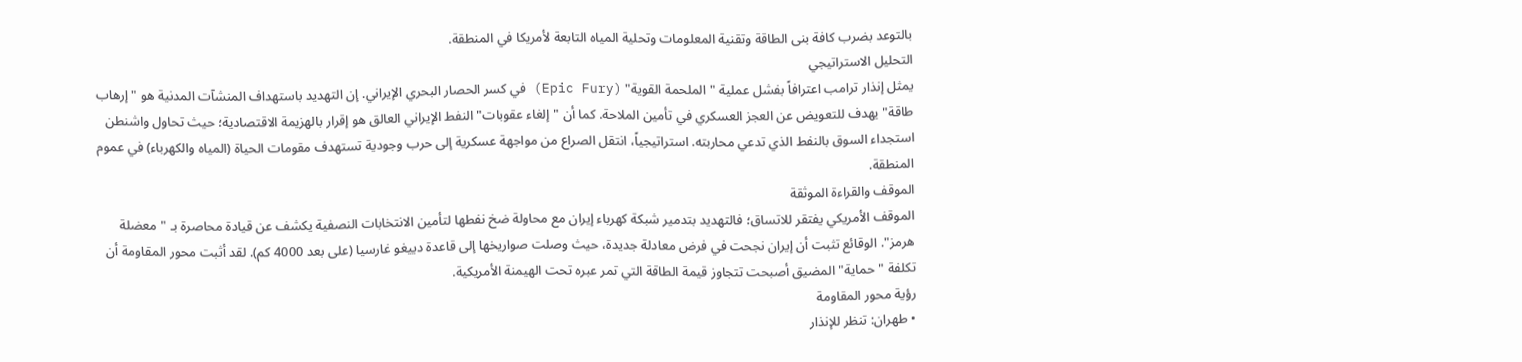بالتوعد بضرب كافة بنى الطاقة وتقنية المعلومات وتحلية المياه التابعة لأمريكا في المنطقة.
التحليل الاستراتيجي
يمثل إنذار ترامب اعترافاً بفشل عملية "الملحمة القوية" (Epic Fury) في كسر الحصار البحري الإيراني. إن التهديد باستهداف المنشآت المدنية هو "إرهاب طاقة" يهدف للتعويض عن العجز العسكري في تأمين الملاحة. كما أن "إلغاء عقوبات" النفط الإيراني العالق هو إقرار بالهزيمة الاقتصادية؛ حيث تحاول واشنطن استجداء السوق بالنفط الذي تدعي محاربته. استراتيجياً، انتقل الصراع من مواجهة عسكرية إلى حرب وجودية تستهدف مقومات الحياة (المياه والكهرباء) في عموم المنطقة.
الموقف والقراءة الموثقة
الموقف الأمريكي يفتقر للاتساق؛ فالتهديد بتدمير شبكة كهرباء إيران مع محاولة ضخ نفطها لتأمين الانتخابات النصفية يكشف عن قيادة محاصرة بـ "معضلة هرمز". الوقائع تثبت أن إيران نجحت في فرض معادلة جديدة، حيث وصلت صواريخها إلى قاعدة دييغو غارسيا (على بعد 4000 كم). لقد أثبت محور المقاومة أن تكلفة "حماية" المضيق أصبحت تتجاوز قيمة الطاقة التي تمر عبره تحت الهيمنة الأمريكية.
رؤية محور المقاومة
• طهران: تنظر للإنذار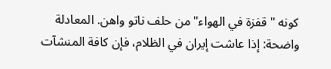كونه "قفزة في الهواء" من حلف ناتو واهن. المعادلة واضحة: إذا عاشت إيران في الظلام، فإن كافة المنشآت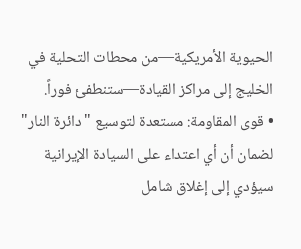الحيوية الأمريكية—من محطات التحلية في الخليج إلى مراكز القيادة—ستنطفئ فوراً.
• قوى المقاومة: مستعدة لتوسيع "دائرة النار" لضمان أن أي اعتداء على السيادة الإيرانية سيؤدي إلى إغلاق شامل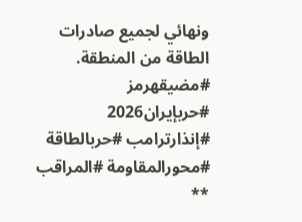ونهائي لجميع صادرات الطاقة من المنطقة.
#مضيقهرمز #حربإيران2026 #إنذارترامب #حربالطاقة #محورالمقاومة #المراقب
**